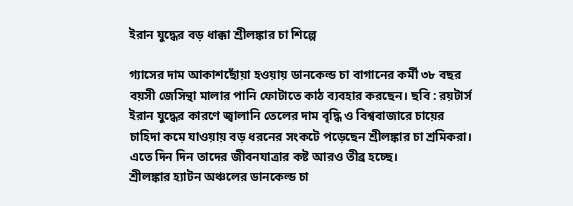ইরান যুদ্ধের বড় ধাক্কা শ্রীলঙ্কার চা শিল্পে

গ্যাসের দাম আকাশছোঁয়া হওয়ায় ডানকেল্ড চা বাগানের কর্মী ৩৮ বছর বয়সী জেসিন্থা মালার পানি ফোটাতে কাঠ ব্যবহার করছেন। ছবি : রয়টার্স
ইরান যুদ্ধের কারণে জ্বালানি তেলের দাম বৃদ্ধি ও বিশ্ববাজারে চায়ের চাহিদা কমে যাওয়ায় বড় ধরনের সংকটে পড়েছেন শ্রীলঙ্কার চা শ্রমিকরা। এতে দিন দিন তাদের জীবনযাত্রার কষ্ট আরও তীব্র হচ্ছে।
শ্রীলঙ্কার হ্যাটন অঞ্চলের ডানকেল্ড চা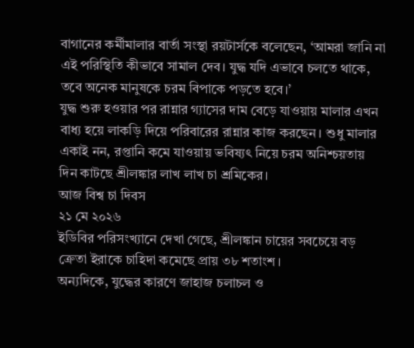বাগানের কর্মীমালার বার্তা সংস্থা রয়টার্সকে বলেছেন, ‘আমরা জানি না এই পরিস্থিতি কীভাবে সামাল দেব। যুদ্ধ যদি এভাবে চলতে থাকে, তবে অনেক মানুষকে চরম বিপাকে পড়তে হবে।’
যুদ্ধ শুরু হওয়ার পর রান্নার গ্যাসের দাম বেড়ে যাওয়ায় মালার এখন বাধ্য হয়ে লাকড়ি দিয়ে পরিবারের রান্নার কাজ করছেন। শুধু মালার একাই নন, রপ্তানি কমে যাওয়ায় ভবিষ্যৎ নিয়ে চরম অনিশ্চয়তায় দিন কাটছে শ্রীলঙ্কার লাখ লাখ চা শ্রমিকের।
আজ বিশ্ব চা দিবস
২১ মে ২০২৬
ইডিবির পরিসংখ্যানে দেখা গেছে, শ্রীলঙ্কান চায়ের সবচেয়ে বড় ক্রেতা ইরাকে চাহিদা কমেছে প্রায় ৩৮ শতাংশ।
অন্যদিকে, যুদ্ধের কারণে জাহাজ চলাচল ও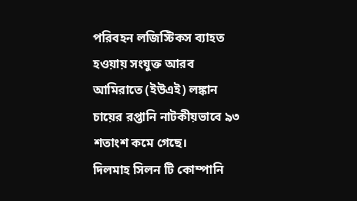পরিবহন লজিস্টিকস ব্যাহত হওয়ায় সংযুক্ত আরব আমিরাতে (ইউএই) লঙ্কান চায়ের রপ্তানি নাটকীয়ভাবে ৯৩ শতাংশ কমে গেছে।
দিলমাহ সিলন টি কোম্পানি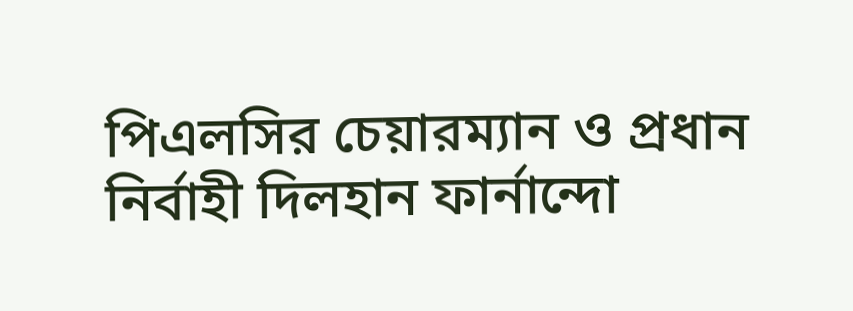পিএলসির চেয়ারম্যান ও প্রধান নির্বাহী দিলহান ফার্নান্দো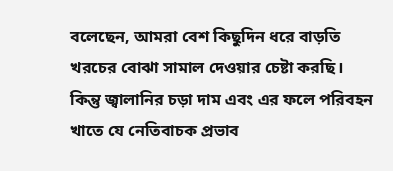বলেছেন, আমরা বেশ কিছুদিন ধরে বাড়তি খরচের বোঝা সামাল দেওয়ার চেষ্টা করছি। কিন্তু জ্বালানির চড়া দাম এবং এর ফলে পরিবহন খাতে যে নেতিবাচক প্রভাব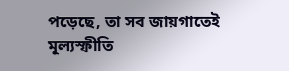পড়েছে, তা সব জায়গাতেই মূল্যস্ফীতি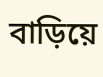বাড়িয়ে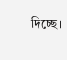দিচ্ছে।